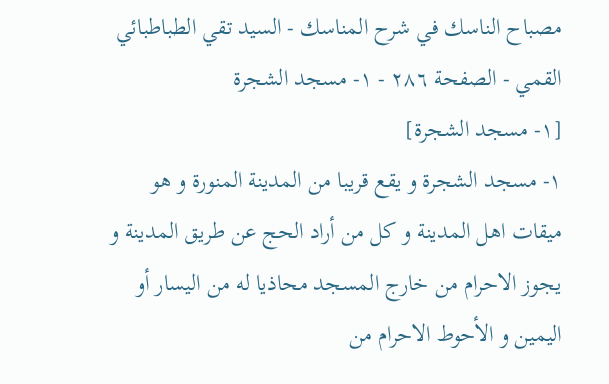مصباح الناسك في شرح المناسك - السيد تقي الطباطبائي القمي - الصفحة ٢٨٦ - ١- مسجد الشجرة
[١- مسجد الشجرة]
١- مسجد الشجرة و يقع قريبا من المدينة المنورة و هو ميقات اهل المدينة و كل من أراد الحج عن طريق المدينة و يجوز الاحرام من خارج المسجد محاذيا له من اليسار أو اليمين و الأحوط الاحرام من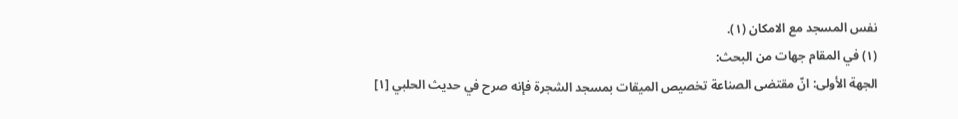نفس المسجد مع الامكان (١).
(١) في المقام جهات من البحث:
الجهة الأولى: انّ مقتضى الصناعة تخصيص الميقات بمسجد الشجرة فإنه صرح في حديث الحلبي [١]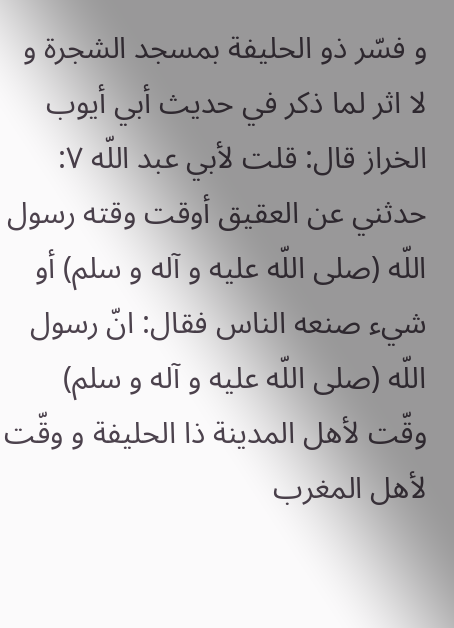و فسّر ذو الحليفة بمسجد الشجرة و لا اثر لما ذكر في حديث أبي أيوب الخراز قال: قلت لأبي عبد اللّه ٧: حدثني عن العقيق أوقت وقته رسول اللّه (صلى اللّه عليه و آله و سلم) أو شيء صنعه الناس فقال: انّ رسول اللّه (صلى اللّه عليه و آله و سلم) وقّت لأهل المدينة ذا الحليفة و وقّت لأهل المغرب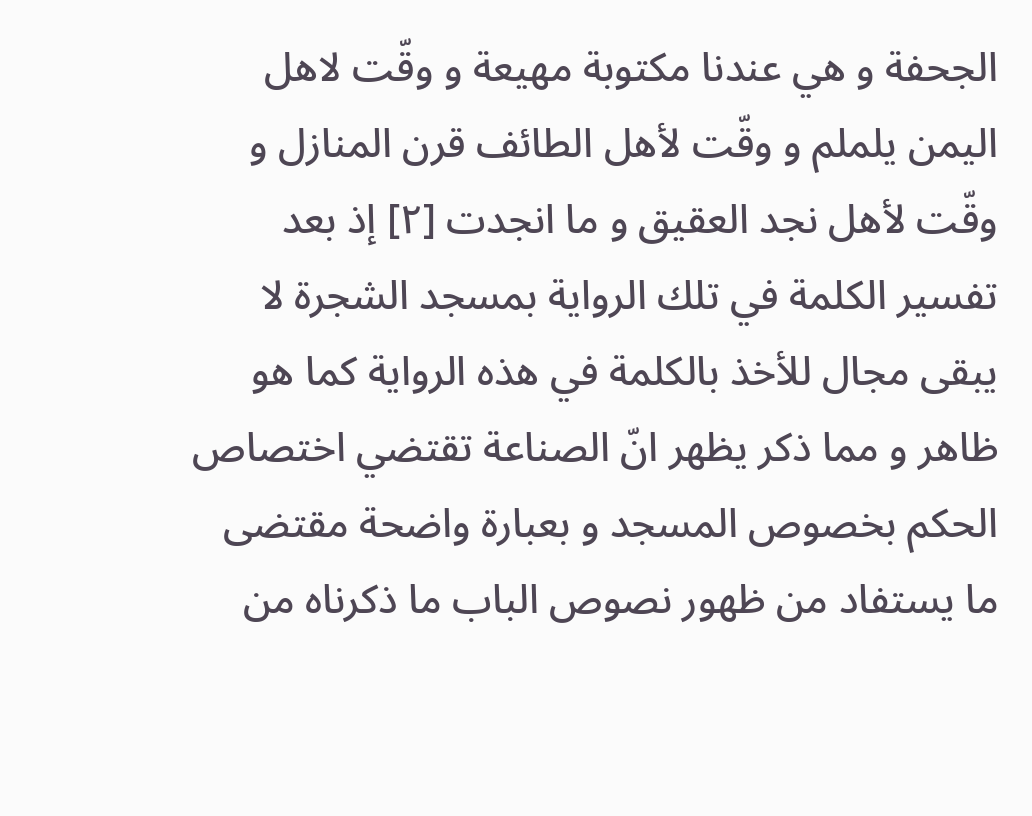الجحفة و هي عندنا مكتوبة مهيعة و وقّت لاهل اليمن يلملم و وقّت لأهل الطائف قرن المنازل و وقّت لأهل نجد العقيق و ما انجدت [٢] إذ بعد تفسير الكلمة في تلك الرواية بمسجد الشجرة لا يبقى مجال للأخذ بالكلمة في هذه الرواية كما هو ظاهر و مما ذكر يظهر انّ الصناعة تقتضي اختصاص الحكم بخصوص المسجد و بعبارة واضحة مقتضى ما يستفاد من ظهور نصوص الباب ما ذكرناه من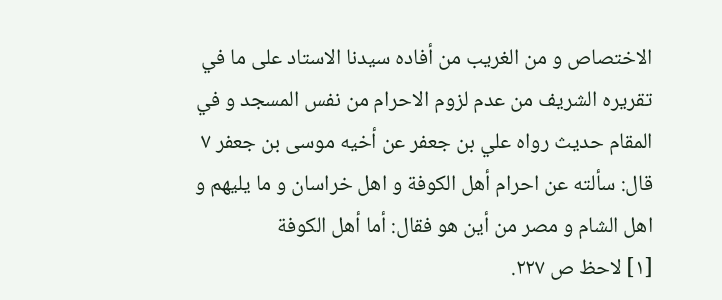الاختصاص و من الغريب من أفاده سيدنا الاستاد على ما في تقريره الشريف من عدم لزوم الاحرام من نفس المسجد و في المقام حديث رواه علي بن جعفر عن أخيه موسى بن جعفر ٧ قال: سألته عن احرام أهل الكوفة و اهل خراسان و ما يليهم و اهل الشام و مصر من أين هو فقال: أما أهل الكوفة
[١] لاحظ ص ٢٢٧.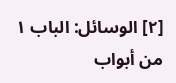[٢] الوسائل: الباب ١ من أبواب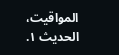المواقيت، الحديث ١.